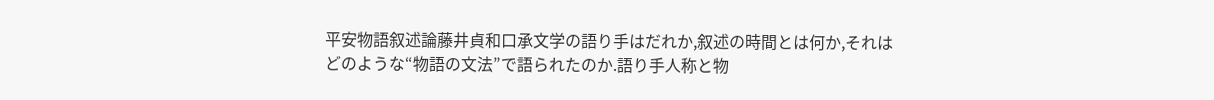平安物語叙述論藤井貞和口承文学の語り手はだれか,叙述の時間とは何か,それはどのような“物語の文法”で語られたのか.語り手人称と物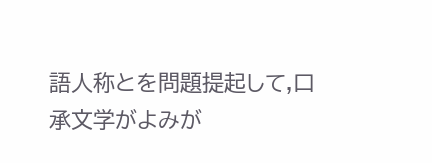語人称とを問題提起して,口承文学がよみが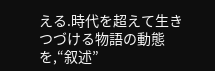える.時代を超えて生きつづける物語の動態を,“叙述”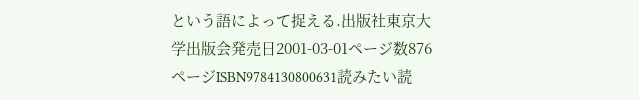という語によって捉える.出版社東京大学出版会発売日2001-03-01ページ数876ページISBN9784130800631読みたい読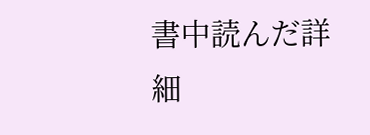書中読んだ詳細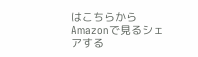はこちらからAmazonで見るシェアする